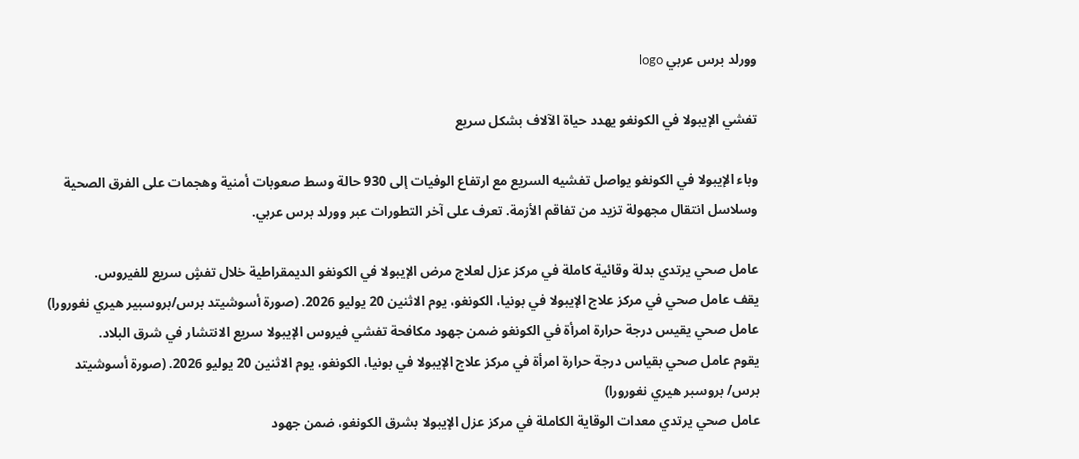وورلد برس عربي logo

تفشي الإيبولا في الكونغو يهدد حياة الآلاف بشكل سريع

وباء الإيبولا في الكونغو يواصل تفشيه السريع مع ارتفاع الوفيات إلى 930 حالة وسط صعوبات أمنية وهجمات على الفرق الصحية وسلاسل انتقال مجهولة تزيد من تفاقم الأزمة. تعرف على آخر التطورات عبر وورلد برس عربي.

عامل صحي يرتدي بدلة وقائية كاملة في مركز عزل لعلاج مرض الإيبولا في الكونغو الديمقراطية خلال تفشٍ سريع للفيروس.
يقف عامل صحي في مركز علاج الإيبولا في بونيا، الكونغو، يوم الاثنين 20 يوليو 2026. (صورة أسوشيتد برس/بروسبير هيري نغورورا)
عامل صحي يقيس درجة حرارة امرأة في الكونغو ضمن جهود مكافحة تفشي فيروس الإيبولا سريع الانتشار في شرق البلاد.
يقوم عامل صحي بقياس درجة حرارة امرأة في مركز علاج الإيبولا في بونيا، الكونغو، يوم الاثنين 20 يوليو 2026. (صورة أسوشيتد برس/ بروسبر هيري نغورورا)
عامل صحي يرتدي معدات الوقاية الكاملة في مركز عزل الإيبولا بشرق الكونغو، ضمن جهود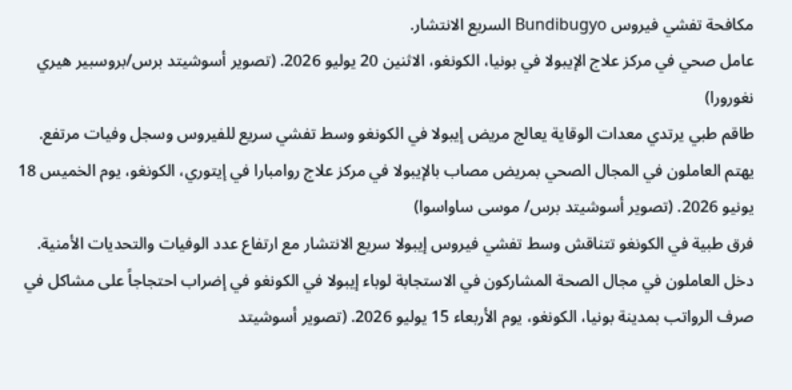مكافحة تفشي فيروس Bundibugyo السريع الانتشار.
عامل صحي في مركز علاج الإيبولا في بونيا، الكونغو، الاثنين 20 يوليو 2026. (تصوير أسوشيتد برس/بروسبير هيري نغورورا)
طاقم طبي يرتدي معدات الوقاية يعالج مريض إيبولا في الكونغو وسط تفشي سريع للفيروس وسجل وفيات مرتفع.
يهتم العاملون في المجال الصحي بمريض مصاب بالإيبولا في مركز علاج روامبارا في إيتوري، الكونغو، يوم الخميس 18 يونيو 2026. (تصوير أسوشيتد برس/ موسى ساواسوا)
فرق طبية في الكونغو تتناقش وسط تفشي فيروس إيبولا سريع الانتشار مع ارتفاع عدد الوفيات والتحديات الأمنية.
دخل العاملون في مجال الصحة المشاركون في الاستجابة لوباء إيبولا في الكونغو في إضراب احتجاجاً على مشاكل في صرف الرواتب بمدينة بونيا، الكونغو، يوم الأربعاء 15 يوليو 2026. (تصوير أسوشيتد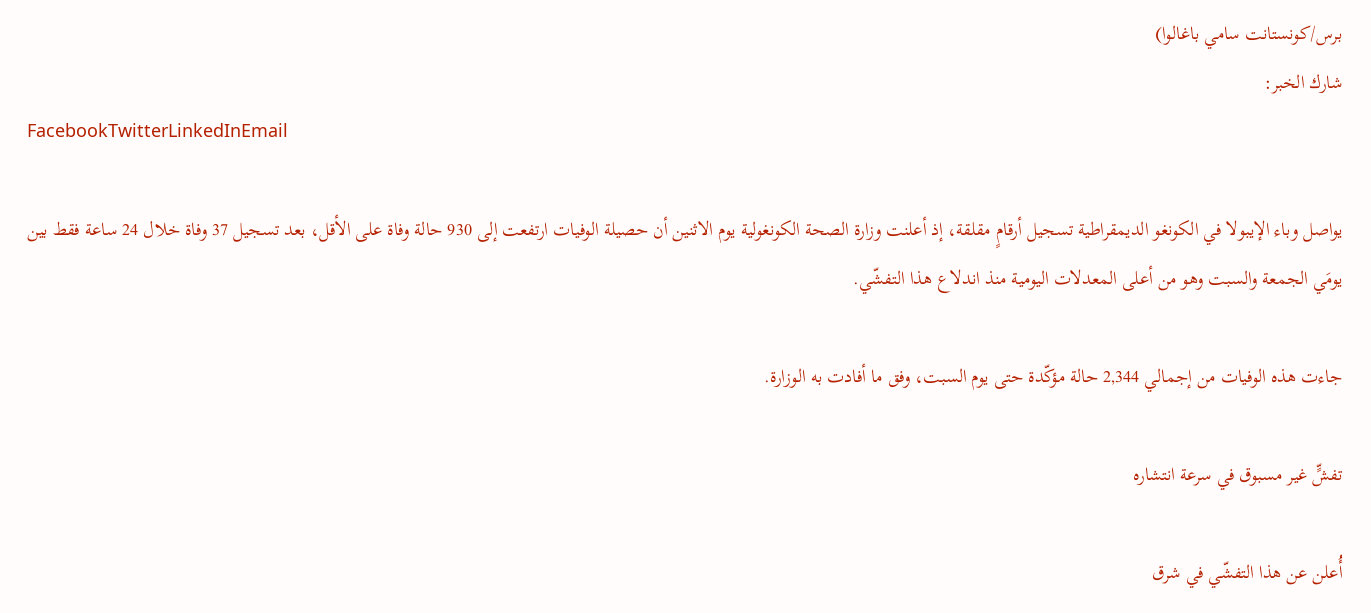برس/كونستانت سامي باغالوا)
شارك الخبر:
FacebookTwitterLinkedInEmail

يواصل وباء الإيبولا في الكونغو الديمقراطية تسجيل أرقامٍ مقلقة، إذ أعلنت وزارة الصحة الكونغولية يوم الاثنين أن حصيلة الوفيات ارتفعت إلى 930 حالة وفاة على الأقل، بعد تسجيل 37 وفاة خلال 24 ساعة فقط بين يومَي الجمعة والسبت وهو من أعلى المعدلات اليومية منذ اندلاع هذا التفشّي.

جاءت هذه الوفيات من إجمالي 2,344 حالة مؤكّدة حتى يوم السبت، وفق ما أفادت به الوزارة.

تفشٍّ غير مسبوق في سرعة انتشاره

أُعلن عن هذا التفشّي في شرق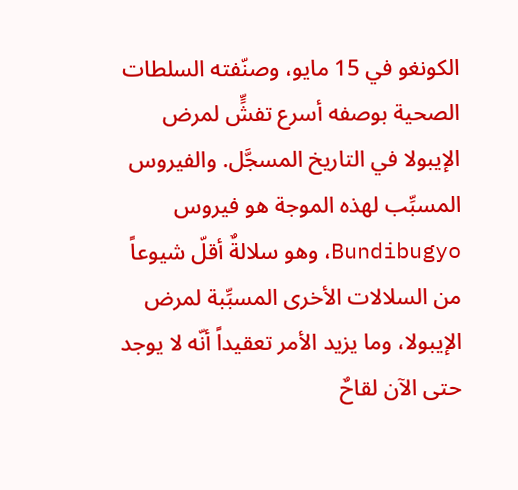الكونغو في 15 مايو، وصنّفته السلطات الصحية بوصفه أسرع تفشٍّ لمرض الإيبولا في التاريخ المسجَّل. والفيروس المسبِّب لهذه الموجة هو فيروس Bundibugyo، وهو سلالةٌ أقلّ شيوعاً من السلالات الأخرى المسبِّبة لمرض الإيبولا، وما يزيد الأمر تعقيداً أنّه لا يوجد حتى الآن لقاحٌ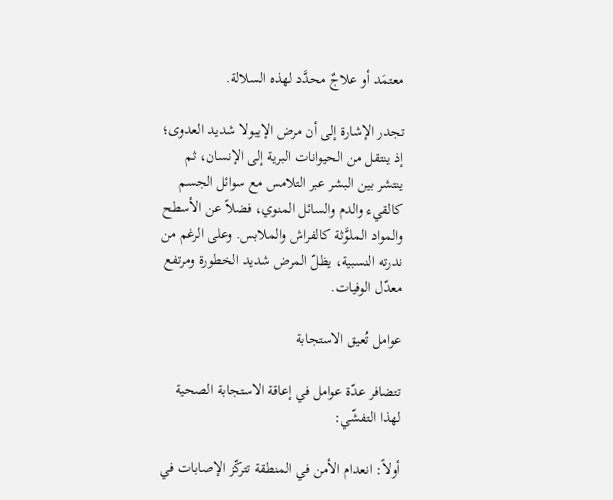معتمَد أو علاجٌ محدَّد لهذه السلالة.

تجدر الإشارة إلى أن مرض الإيبولا شديد العدوى؛ إذ ينتقل من الحيوانات البرية إلى الإنسان، ثم ينتشر بين البشر عبر التلامس مع سوائل الجسم كالقيء والدم والسائل المنوي، فضلاً عن الأسطح والمواد الملوَّثة كالفراش والملابس. وعلى الرغم من ندرته النسبية، يظلّ المرض شديد الخطورة ومرتفع معدّل الوفيات.

عوامل تُعيق الاستجابة

تتضافر عدّة عوامل في إعاقة الاستجابة الصحية لهذا التفشّي:

أولاً: انعدام الأمن في المنطقة تتركّز الإصابات في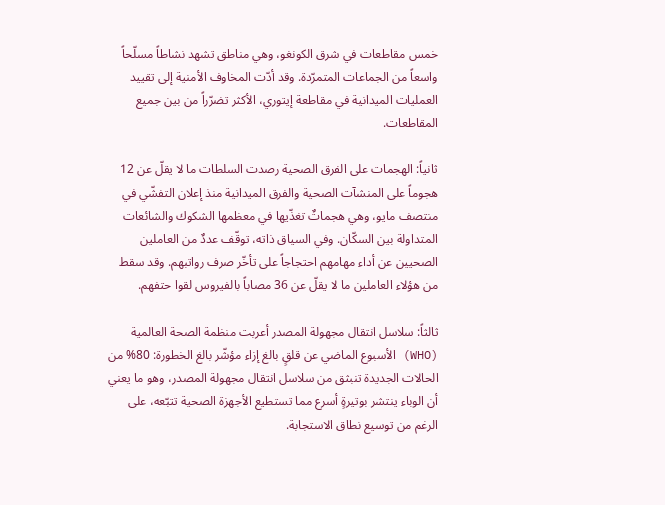خمس مقاطعات في شرق الكونغو، وهي مناطق تشهد نشاطاً مسلّحاً واسعاً من الجماعات المتمرّدة. وقد أدّت المخاوف الأمنية إلى تقييد العمليات الميدانية في مقاطعة إيتوري، الأكثر تضرّراً من بين جميع المقاطعات.

ثانياً: الهجمات على الفرق الصحية رصدت السلطات ما لا يقلّ عن 12 هجوماً على المنشآت الصحية والفرق الميدانية منذ إعلان التفشّي في منتصف مايو، وهي هجماتٌ تغذّيها في معظمها الشكوك والشائعات المتداولة بين السكّان. وفي السياق ذاته، توقّف عددٌ من العاملين الصحيين عن أداء مهامهم احتجاجاً على تأخّر صرف رواتبهم. وقد سقط من هؤلاء العاملين ما لا يقلّ عن 36 مصاباً بالفيروس لقوا حتفهم.

ثالثاً: سلاسل انتقال مجهولة المصدر أعربت منظمة الصحة العالمية (WHO) الأسبوع الماضي عن قلقٍ بالغ إزاء مؤشّر بالغ الخطورة: 80% من الحالات الجديدة تنبثق من سلاسل انتقال مجهولة المصدر، وهو ما يعني أن الوباء ينتشر بوتيرةٍ أسرع مما تستطيع الأجهزة الصحية تتبّعه، على الرغم من توسيع نطاق الاستجابة.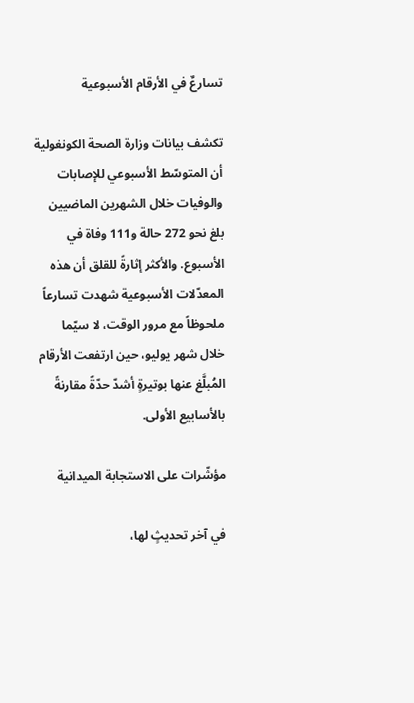تسارعٌ في الأرقام الأسبوعية

تكشف بيانات وزارة الصحة الكونغولية أن المتوسّط الأسبوعي للإصابات والوفيات خلال الشهرين الماضيين بلغ نحو 272 حالة و111 وفاة في الأسبوع. والأكثر إثارةً للقلق أن هذه المعدّلات الأسبوعية شهدت تسارعاً ملحوظاً مع مرور الوقت، لا سيّما خلال شهر يوليو، حين ارتفعت الأرقام المُبلَّغ عنها بوتيرةٍ أشدّ حدّةً مقارنةً بالأسابيع الأولى.

مؤشّرات على الاستجابة الميدانية

في آخر تحديثٍ لها،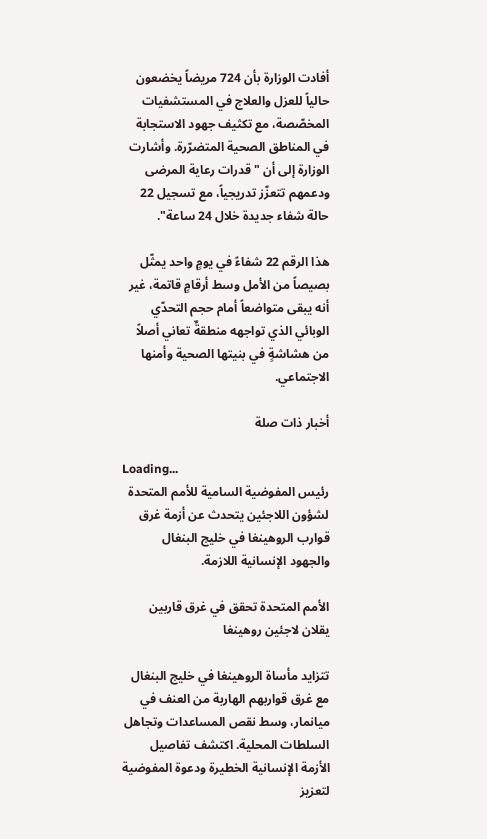أفادت الوزارة بأن 724 مريضاً يخضعون حالياً للعزل والعلاج في المستشفيات المخصّصة، مع تكثيف جهود الاستجابة في المناطق الصحية المتضرّرة. وأشارت الوزارة إلى أن "قدرات رعاية المرضى ودعمهم تتعزّز تدريجياً، مع تسجيل 22 حالة شفاء جديدة خلال 24 ساعة".

هذا الرقم 22 شفاءً في يومٍ واحد يمثّل بصيصاً من الأمل وسط أرقامٍ قاتمة، غير أنه يبقى متواضعاً أمام حجم التحدّي الوبائي الذي تواجهه منطقةٌ تعاني أصلاً من هشاشةٍ في بنيتها الصحية وأمنها الاجتماعي.

أخبار ذات صلة

Loading...
رئيس المفوضية السامية للأمم المتحدة لشؤون اللاجئين يتحدث عن أزمة غرق قوارب الروهينغا في خليج البنغال والجهود الإنسانية اللازمة.

الأمم المتحدة تحقق في غرق قاربين يقلان لاجئين روهينغا

تتزايد مأساة الروهينغا في خليج البنغال مع غرق قواربهم الهاربة من العنف في ميانمار، وسط نقص المساعدات وتجاهل السلطات المحلية. اكتشف تفاصيل الأزمة الإنسانية الخطيرة ودعوة المفوضية لتعزيز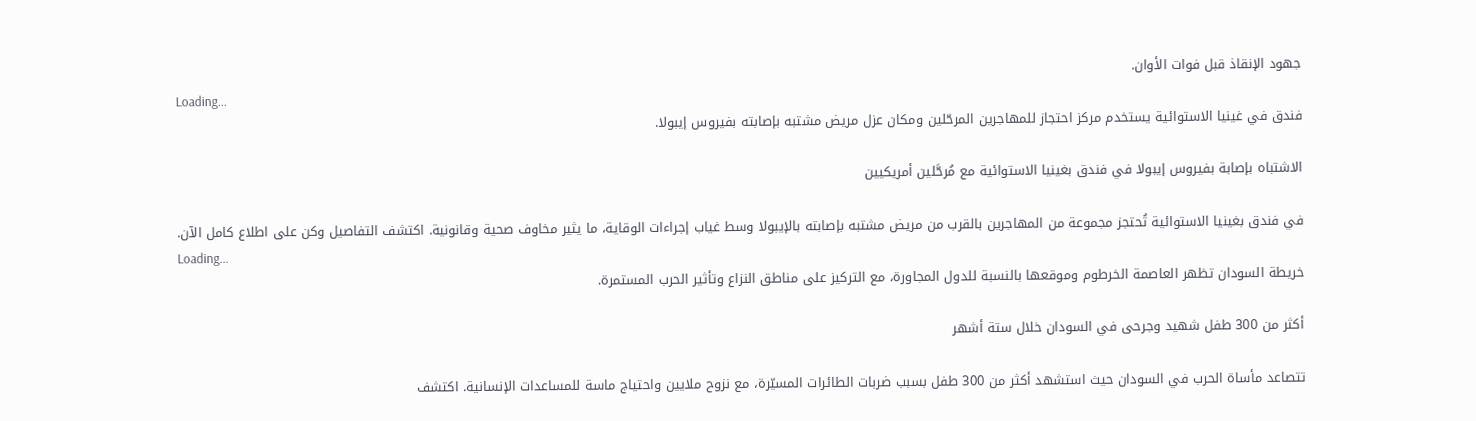جهود الإنقاذ قبل فوات الأوان.
Loading...
فندق في غينيا الاستوائية يستخدم مركز احتجاز للمهاجرين المرحّلين ومكان عزل مريض مشتبه بإصابته بفيروس إيبولا.

الاشتباه بإصابة بفيروس إيبولا في فندق بغينيا الاستوائية مع مُرحَّلين أمريكيين

في فندق بغينيا الاستوائية تُحتجز مجموعة من المهاجرين بالقرب من مريض مشتبه بإصابته بالإيبولا وسط غياب إجراءات الوقاية، ما يثير مخاوف صحية وقانونية. اكتشف التفاصيل وكن على اطلاع كامل الآن.
Loading...
خريطة السودان تظهر العاصمة الخرطوم وموقعها بالنسبة للدول المجاورة، مع التركيز على مناطق النزاع وتأثير الحرب المستمرة.

أكثر من 300 طفل شهيد وجرحى في السودان خلال ستة أشهر

تتصاعد مأساة الحرب في السودان حيث استشهد أكثر من 300 طفل بسبب ضربات الطائرات المسيّرة، مع نزوح ملايين واحتياج ماسة للمساعدات الإنسانية. اكتشف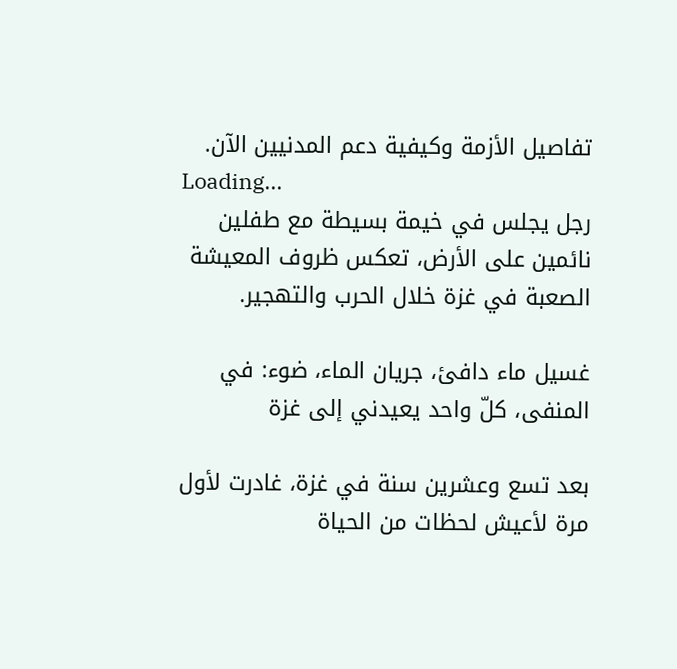تفاصيل الأزمة وكيفية دعم المدنيين الآن.
Loading...
رجل يجلس في خيمة بسيطة مع طفلين نائمين على الأرض، تعكس ظروف المعيشة الصعبة في غزة خلال الحرب والتهجير.

غسيل ماء دافئ، جريان الماء، ضوء: في المنفى، كلّ واحد يعيدني إلى غزة

بعد تسع وعشرين سنة في غزة، غادرت لأول مرة لأعيش لحظات من الحياة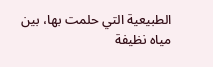الطبيعية التي حلمت بها، بين مياه نظيفة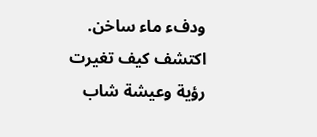ودفء ماء ساخن. اكتشف كيف تغيرت رؤية وعيشة شاب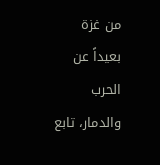من غزة بعيداً عن الحرب والدمار، تابع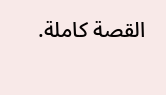القصة كاملة.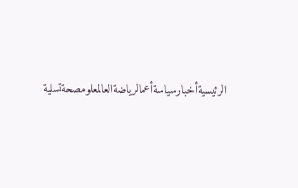الرئيسيةأخبارسياسةأعمالرياضةالعالمعلومصحةتسلية